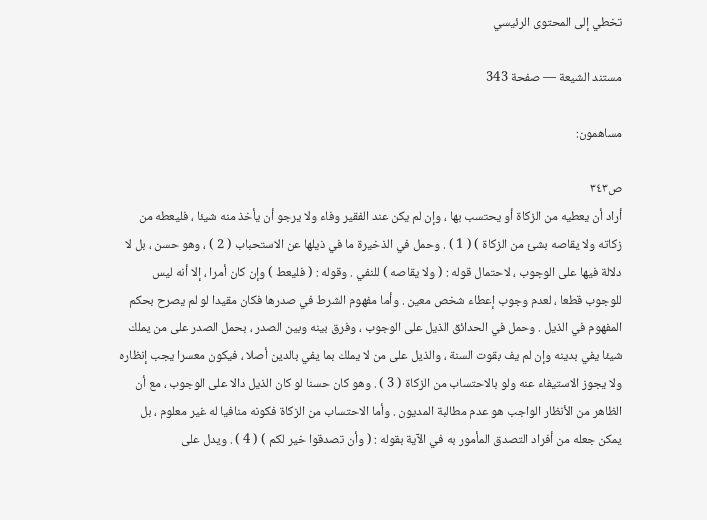تخطي إلى المحتوى الرئيسي

مستند الشيعة — صفحة 343

مساهمون:

ص٣٤٣
أراد أن يعطيه من الزكاة أو يحتسب بها ، وإن لم يكن عند الفقير وفاء ولا يرجو أن يأخذ منه شيئا ، فليعطه من زكاته ولا يقاصه بشئ من الزكاة ) ( 1 ) . وحمل في الذخيرة ما في ذيلها عن الاستحباب ( 2 ) ، وهو حسن ، بل لا دلالة فيها على الوجوب ، لاحتمال قوله : ( ولا يقاصه ) للنفي . وقوله : ( فليعط ) وإن كان أمرا ، إلا أنه ليس للوجوب قطعا ، لعدم وجوب إعطاء شخص معين . وأما مفهوم الشرط في صدرها فكان مقيدا لو لم يصرح بحكم المفهوم في الذيل . وحمل في الحدائق الذيل على الوجوب ، وفرق بينه وبين الصدر ، بحمل الصدر على من يملك شيئا يفي بدينه وإن لم يف بقوت السنة ، والذيل على من لا يملك بما يفي بالدين أصلا ، فيكون معسرا يجب إنظاره ولا يجوز الاستيفاء عنه ولو بالاحتساب من الزكاة ( 3 ) . وهو كان حسنا لو كان الذيل دالا على الوجوب ، مع أن الظاهر من الأنظار الواجب هو عدم مطالبة المديون . وأما الاحتساب من الزكاة فكونه منافيا له غير معلوم ، بل يمكن جعله من أفراد التصدق المأمور به في الآية بقوله : ( وأن تصدقوا خير لكم ) ( 4 ) . ويدل على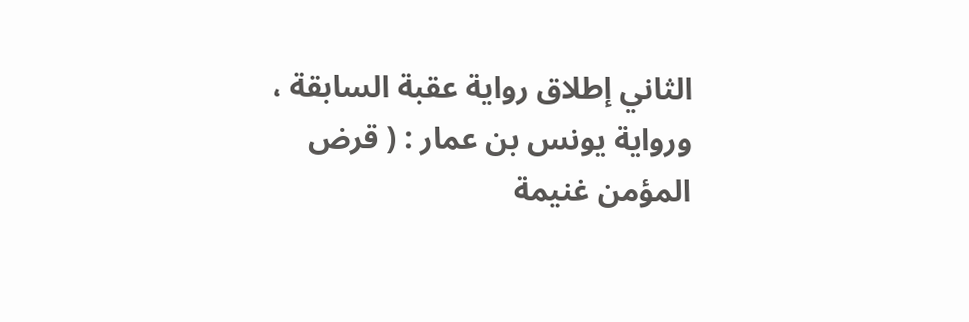الثاني إطلاق رواية عقبة السابقة ، ورواية يونس بن عمار : ( قرض المؤمن غنيمة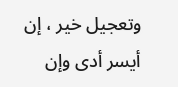وتعجيل خير ، إن أيسر أدى وإن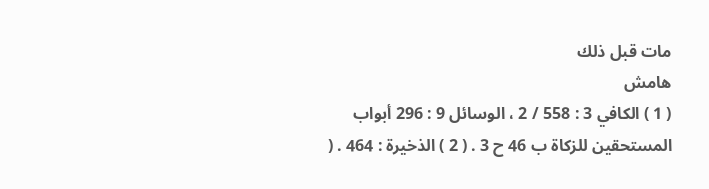مات قبل ذلك
هامش
( 1 ) الكافي 3 : 558 / 2 ، الوسائل 9 : 296 أبواب المستحقين للزكاة ب 46 ح 3 . ( 2 ) الذخيرة : 464 . (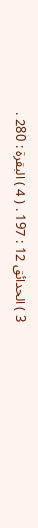3 ) الحدائق 12 : 197 . ( 4 ) البقرة : 280 .